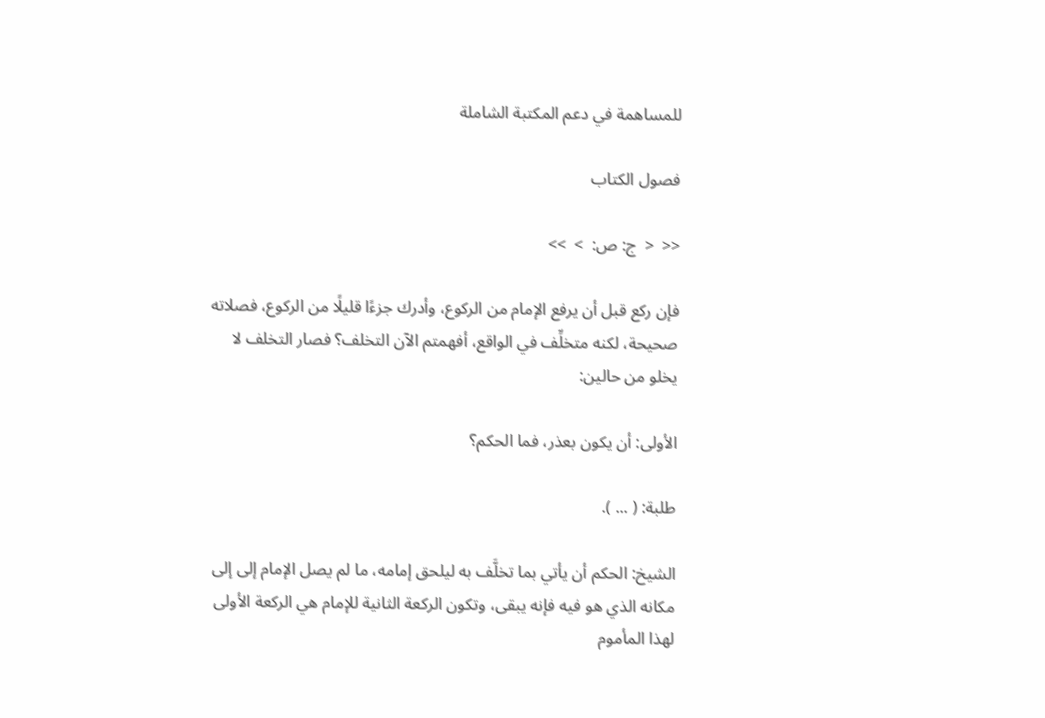للمساهمة في دعم المكتبة الشاملة

فصول الكتاب

<<  <  ج: ص:  >  >>

فإن ركع قبل أن يرفع الإمام من الركوع، وأدرك جزءًا قليلًا من الركوع، فصلاته صحيحة، لكنه متخلِّف في الواقع، أفهمتم الآن التخلف؟ فصار التخلف لا يخلو من حالين:

الأولى: أن يكون بعذر، فما الحكم؟

طلبة: ( ... ).

الشيخ: الحكم أن يأتي بما تخلَّف به ليلحق إمامه، ما لم يصل الإمام إلى إلى مكانه الذي هو فيه فإنه يبقى، وتكون الركعة الثانية للإمام هي الركعة الأولى لهذا المأموم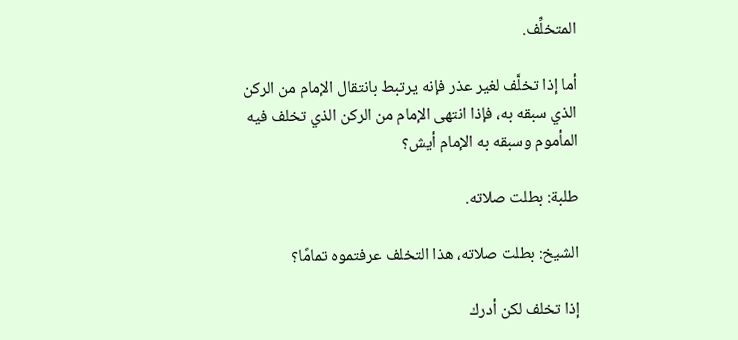المتخلِّف.

أما إذا تخلَّف لغير عذر فإنه يرتبط بانتقال الإمام من الركن الذي سبقه به، فإذا انتهى الإمام من الركن الذي تخلف فيه المأموم وسبقه به الإمام أيش؟

طلبة: بطلت صلاته.

الشيخ: بطلت صلاته، هذا التخلف عرفتموه تمامًا؟

إذا تخلف لكن أدرك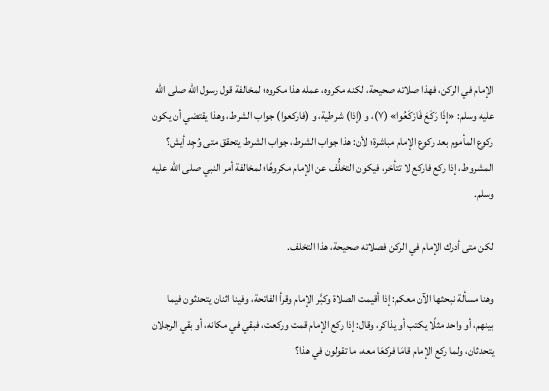الإمام في الركن، فهذا صلاته صحيحة، لكنه مكروه، عمله هذا مكروه؛ لمخالفة قول رسول الله صلى الله عليه وسلم: «إِذَا رَكَعَ فَارْكَعُوا» (٧)، و (إذا) شرطية، و (فاركعوا) جواب الشرط، وهذا يقتضي أن يكون ركوع المأموم بعد ركوع الإمام مباشرة؛ لأن: هذا جواب الشرط، جواب الشرط يتحقق متى وُجِد أيش؟ المشروط، إذا ركع فاركع لا تتأخر، فيكون التخلُّف عن الإمام مكروهًا؛ لمخالفة أمر النبي صلى الله عليه وسلم.

لكن متى أدرك الإمام في الركن فصلاته صحيحة، هذا التخلف.

وهنا مسألة نبحثها الآن معكم: إذا أقيمت الصلاة وكبَّر الإمام وقرأ الفاتحة، وفينا اثنان يتحدثون فيما بينهم، أو واحد مثلًا يكتب أو يذاكر، وقال: إذا ركع الإمام قمت وركعت، فبقي في مكانه، أو بقي الرجلان يتحدثان، ولما ركع الإمام قامَا فركعَا معه، ما تقولون في هذا؟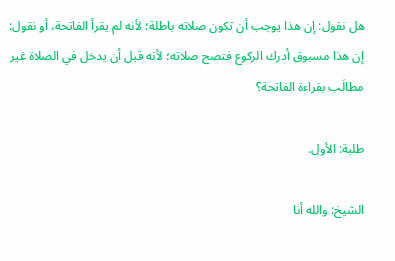هل نقول: إن هذا يوجب أن تكون صلاته باطلة؛ لأنه لم يقرأ الفاتحة، أو نقول: إن هذا مسبوق أدرك الركوع فتصح صلاته؛ لأنه قبل أن يدخل في الصلاة غير مطالَب بقراءة الفاتحة؟

طلبة: الأول.

الشيخ: والله أنا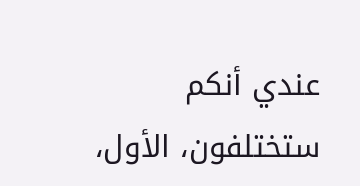عندي أنكم ستختلفون، الأول،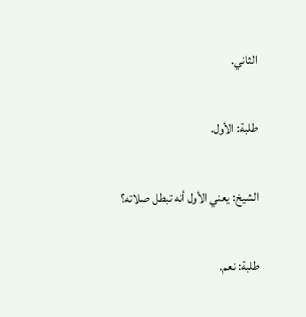الثاني.

طلبة: الأول.

الشيخ: يعني الأول أنه تبطل صلاته؟

طلبة: نعم.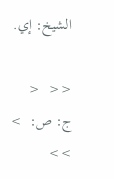الشيخ: إي.

<<  <  ج: ص:  >  >>